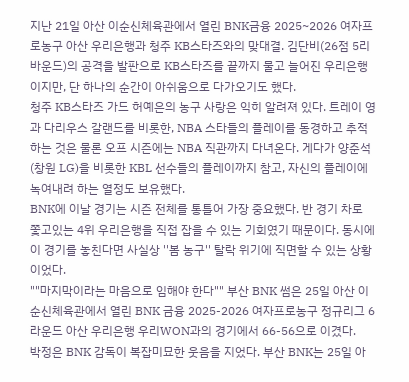지난 21일 아산 이순신체육관에서 열린 BNK금융 2025~2026 여자프로농구 아산 우리은행과 청주 KB스타즈와의 맞대결. 김단비(26점 5리바운드)의 공격을 발판으로 KB스타즈를 끝까지 물고 늘어진 우리은행이지만, 단 하나의 순간이 아쉬움으로 다가오기도 했다.
청주 KB스타즈 가드 허예은의 농구 사랑은 익히 알려져 있다. 트레이 영과 다리우스 갈랜드를 비롯한, NBA 스타들의 플레이를 동경하고 추적하는 것은 물론 오프 시즌에는 NBA 직관까지 다녀온다. 게다가 양준석(창원 LG)을 비롯한 KBL 선수들의 플레이까지 참고, 자신의 플레이에 녹여내려 하는 열정도 보유했다.
BNK에 이날 경기는 시즌 전체를 통틀어 가장 중요했다. 반 경기 차로 쫓고있는 4위 우리은행을 직접 잡을 수 있는 기회였기 때문이다. 동시에 이 경기를 놓친다면 사실상 ''봄 농구'' 탈락 위기에 직면할 수 있는 상황이었다.
""마지막이라는 마음으로 임해야 한다"" 부산 BNK 썸은 25일 아산 이순신체육관에서 열린 BNK 금융 2025-2026 여자프로농구 정규리그 6라운드 아산 우리은행 우리WON과의 경기에서 66-56으로 이겼다.
박정은 BNK 감독이 복잡미묘한 웃음을 지었다. 부산 BNK는 25일 아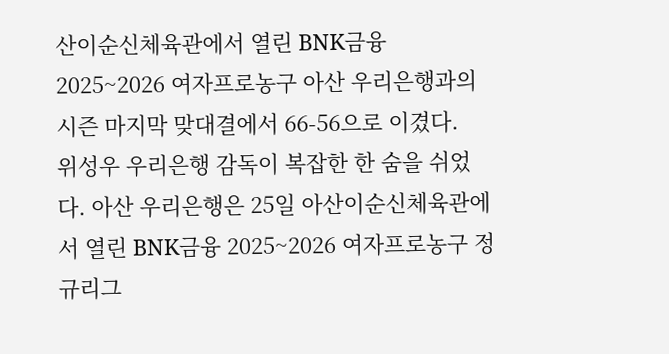산이순신체육관에서 열린 BNK금융 2025~2026 여자프로농구 아산 우리은행과의 시즌 마지막 맞대결에서 66-56으로 이겼다.
위성우 우리은행 감독이 복잡한 한 숨을 쉬었다. 아산 우리은행은 25일 아산이순신체육관에서 열린 BNK금융 2025~2026 여자프로농구 정규리그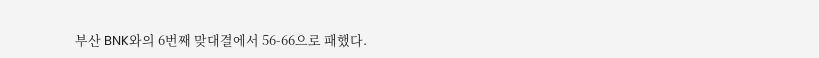부산 BNK와의 6번째 맞대결에서 56-66으로 패했다.